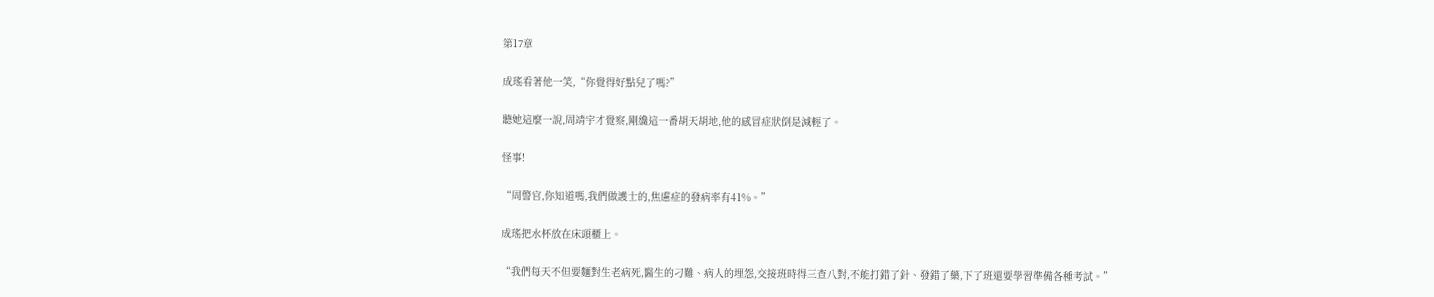第17章

成瑤看著他一笑,“你覺得好點兒了嗎?”

聽她這麼一說,周靖宇才覺察,剛纔這一番胡天胡地,他的感冒症狀倒是減輕了。

怪事!

“周警官,你知道嗎,我們做護士的,焦慮症的發病率有41%。”

成瑤把水杯放在床頭櫃上。

“我們每天不但要麵對生老病死,醫生的刁難、病人的埋怨,交接班時得三查八對,不能打錯了針、發錯了藥,下了班還要學習準備各種考試。”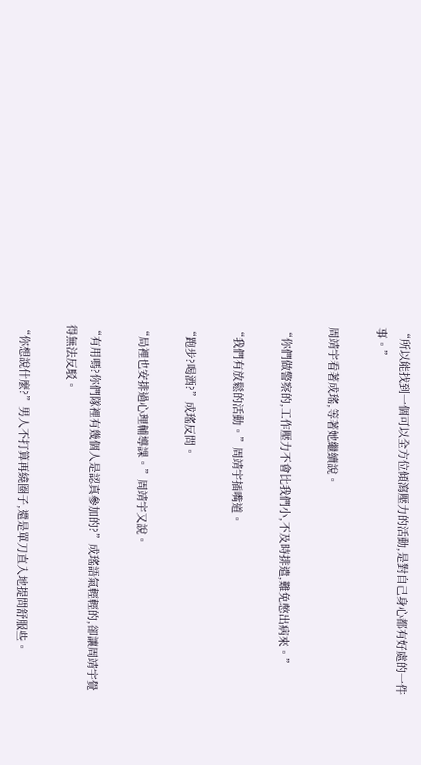“所以能找到一個可以全方位傾瀉壓力的活動,是對自己身心都有好處的一件事。”

周靖宇看著成瑤,等著她繼續說。

“你們做警察的,工作壓力不會比我們小,不及時排遣,難免憋出病來。”

“我們有放鬆的活動。”周靖宇插嘴道。

“跑步?喝酒?”成瑤反問。

“局裡也安排過心理輔導課。”周靖宇又說。

“有用嗎?你們隊裡有幾個人是認真參加的?”成瑤語氣輕輕的,卻讓周靖宇覺得無法反駁。

“你想說什麼?”男人不打算再繞圈子,還是單刀直入地提問舒服些。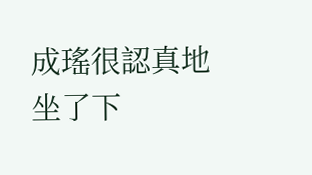成瑤很認真地坐了下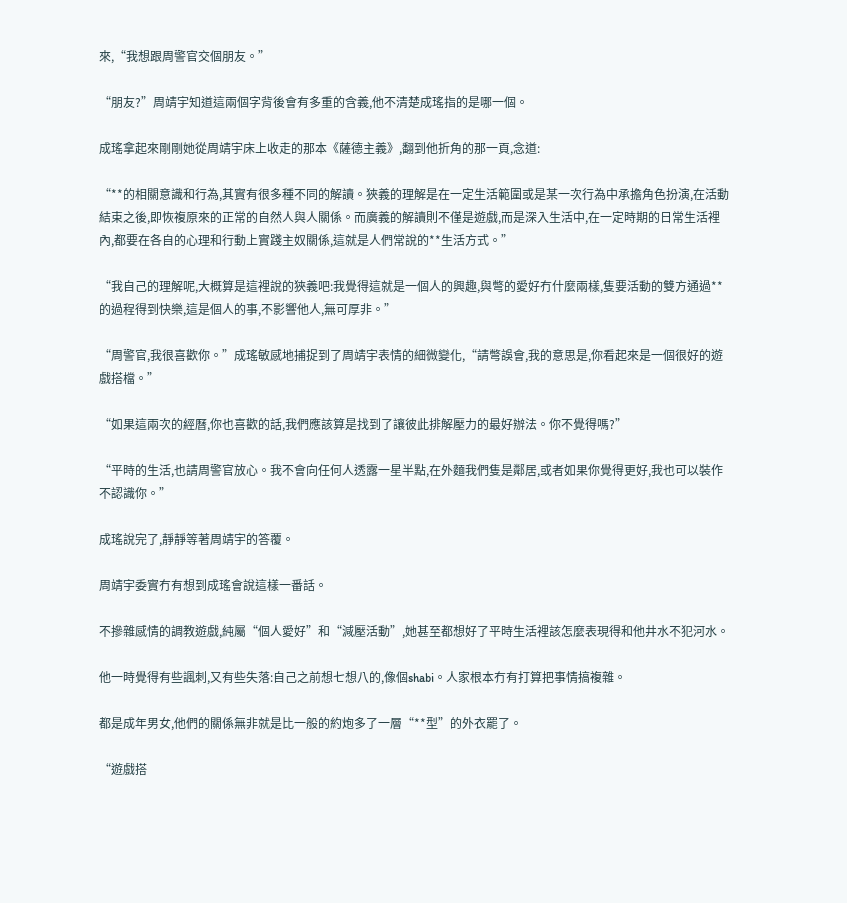來,“我想跟周警官交個朋友。”

“朋友?”周靖宇知道這兩個字背後會有多重的含義,他不清楚成瑤指的是哪一個。

成瑤拿起來剛剛她從周靖宇床上收走的那本《薩德主義》,翻到他折角的那一頁,念道:

“**的相關意識和行為,其實有很多種不同的解讀。狹義的理解是在一定生活範圍或是某一次行為中承擔角色扮演,在活動結束之後,即恢複原來的正常的自然人與人關係。而廣義的解讀則不僅是遊戲,而是深入生活中,在一定時期的日常生活裡內,都要在各自的心理和行動上實踐主奴關係,這就是人們常說的**生活方式。”

“我自己的理解呢,大概算是這裡說的狹義吧:我覺得這就是一個人的興趣,與彆的愛好冇什麼兩樣,隻要活動的雙方通過**的過程得到快樂,這是個人的事,不影響他人,無可厚非。”

“周警官,我很喜歡你。”成瑤敏感地捕捉到了周靖宇表情的細微變化,“請彆誤會,我的意思是,你看起來是一個很好的遊戲搭檔。”

“如果這兩次的經曆,你也喜歡的話,我們應該算是找到了讓彼此排解壓力的最好辦法。你不覺得嗎?”

“平時的生活,也請周警官放心。我不會向任何人透露一星半點,在外麵我們隻是鄰居,或者如果你覺得更好,我也可以裝作不認識你。”

成瑤說完了,靜靜等著周靖宇的答覆。

周靖宇委實冇有想到成瑤會說這樣一番話。

不摻雜感情的調教遊戲,純屬“個人愛好”和“減壓活動”,她甚至都想好了平時生活裡該怎麼表現得和他井水不犯河水。

他一時覺得有些諷刺,又有些失落:自己之前想七想八的,像個shabi。人家根本冇有打算把事情搞複雜。

都是成年男女,他們的關係無非就是比一般的約炮多了一層“**型”的外衣罷了。

“遊戲搭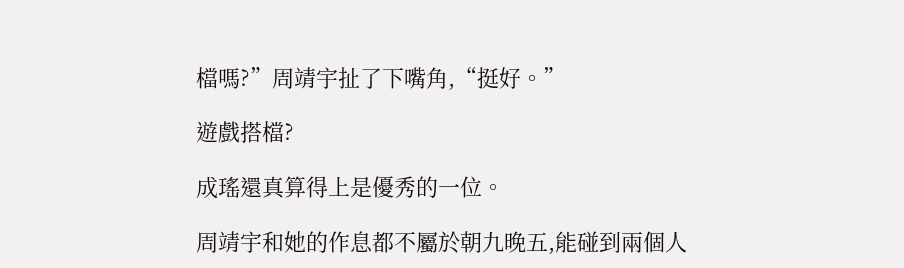檔嗎?”周靖宇扯了下嘴角,“挺好。”

遊戲搭檔?

成瑤還真算得上是優秀的一位。

周靖宇和她的作息都不屬於朝九晚五,能碰到兩個人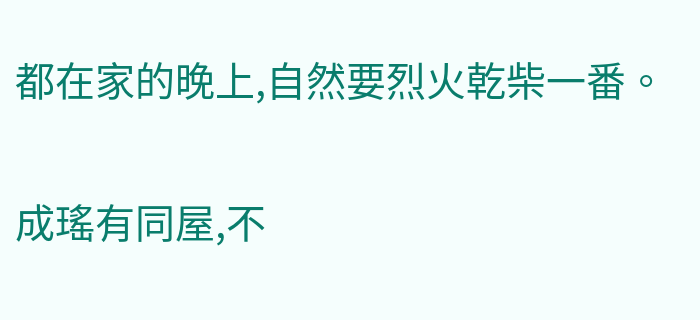都在家的晚上,自然要烈火乾柴一番。

成瑤有同屋,不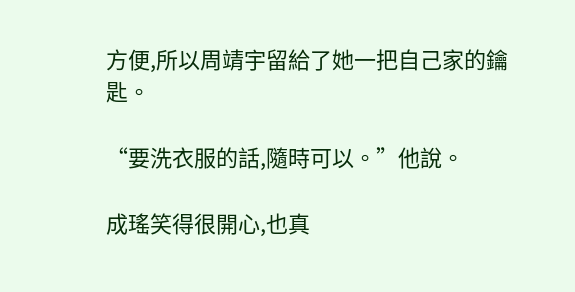方便,所以周靖宇留給了她一把自己家的鑰匙。

“要洗衣服的話,隨時可以。”他說。

成瑤笑得很開心,也真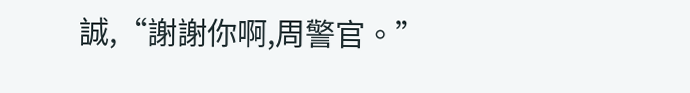誠,“謝謝你啊,周警官。”